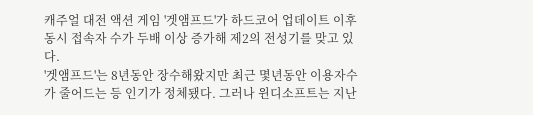캐주얼 대전 액션 게임 '겟앰프드'가 하드코어 업데이트 이후 동시 접속자 수가 두배 이상 증가해 제2의 전성기를 맞고 있다.
'겟앰프드'는 8년동안 장수해왔지만 최근 몇년동안 이용자수가 줄어드는 등 인기가 정체됐다. 그러나 윈디소프트는 지난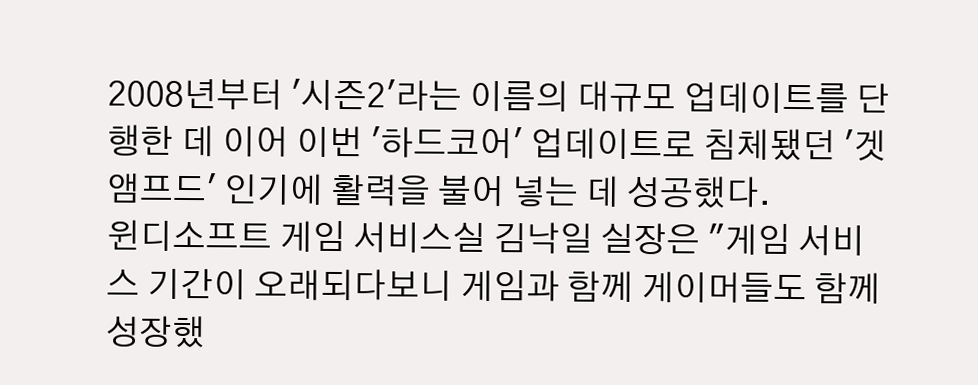2008년부터 '시즌2'라는 이름의 대규모 업데이트를 단행한 데 이어 이번 '하드코어' 업데이트로 침체됐던 '겟앰프드' 인기에 활력을 불어 넣는 데 성공했다.
윈디소프트 게임 서비스실 김낙일 실장은 "게임 서비스 기간이 오래되다보니 게임과 함께 게이머들도 함께 성장했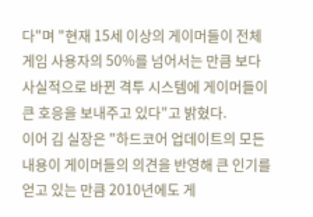다"며 "현재 15세 이상의 게이머들이 전체 게임 사용자의 50%를 넘어서는 만큼 보다 사실적으로 바뀐 격투 시스템에 게이머들이 큰 호응을 보내주고 있다"고 밝혔다.
이어 김 실장은 "하드코어 업데이트의 모든 내용이 게이머들의 의견을 반영해 큰 인기를 얻고 있는 만큼 2010년에도 게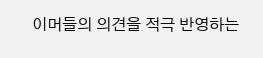이머들의 의견을 적극 반영하는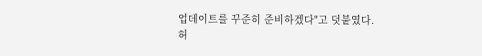업데이트를 꾸준히 준비하겠다"고 덧붙였다.
허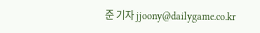준 기자 jjoony@dailygame.co.kr